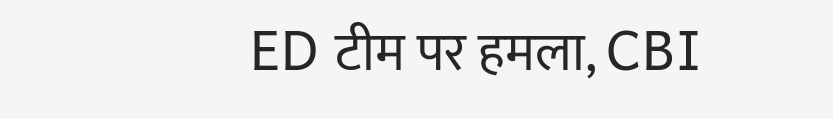ED टीम पर हमला, CBI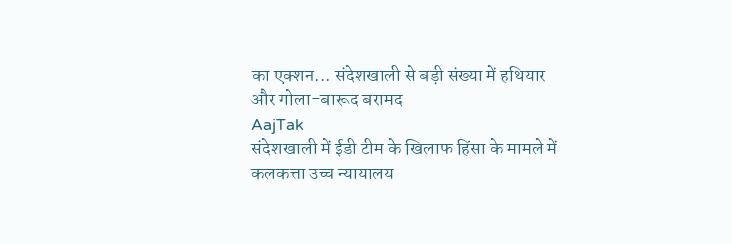का एक्शन... संदेशखाली से बड़ी संख्या में हथियार और गोला-बारूद बरामद
AajTak
संदेशखाली में ईडी टीम के खिलाफ हिंसा के मामले में कलकत्ता उच्च न्यायालय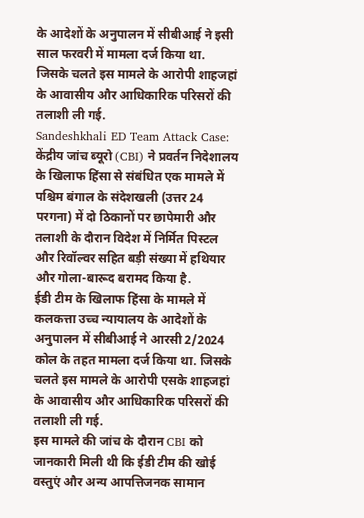के आदेशों के अनुपालन में सीबीआई ने इसी साल फरवरी में मामला दर्ज किया था. जिसके चलते इस मामले के आरोपी शाहजहां के आवासीय और आधिकारिक परिसरों की तलाशी ली गई.
Sandeshkhali ED Team Attack Case: केंद्रीय जांच ब्यूरो (CBI) ने प्रवर्तन निदेशालय के खिलाफ हिंसा से संबंधित एक मामले में पश्चिम बंगाल के संदेशखली (उत्तर 24 परगना) में दो ठिकानों पर छापेमारी और तलाशी के दौरान विदेश में निर्मित पिस्टल और रिवॉल्वर सहित बड़ी संख्या में हथियार और गोला-बारूद बरामद किया है.
ईडी टीम के खिलाफ हिंसा के मामले में कलकत्ता उच्च न्यायालय के आदेशों के अनुपालन में सीबीआई ने आरसी 2/2024 कोल के तहत मामला दर्ज किया था. जिसके चलते इस मामले के आरोपी एसके शाहजहां के आवासीय और आधिकारिक परिसरों की तलाशी ली गई.
इस मामले की जांच के दौरान CBI को जानकारी मिली थी कि ईडी टीम की खोई वस्तुएं और अन्य आपत्तिजनक सामान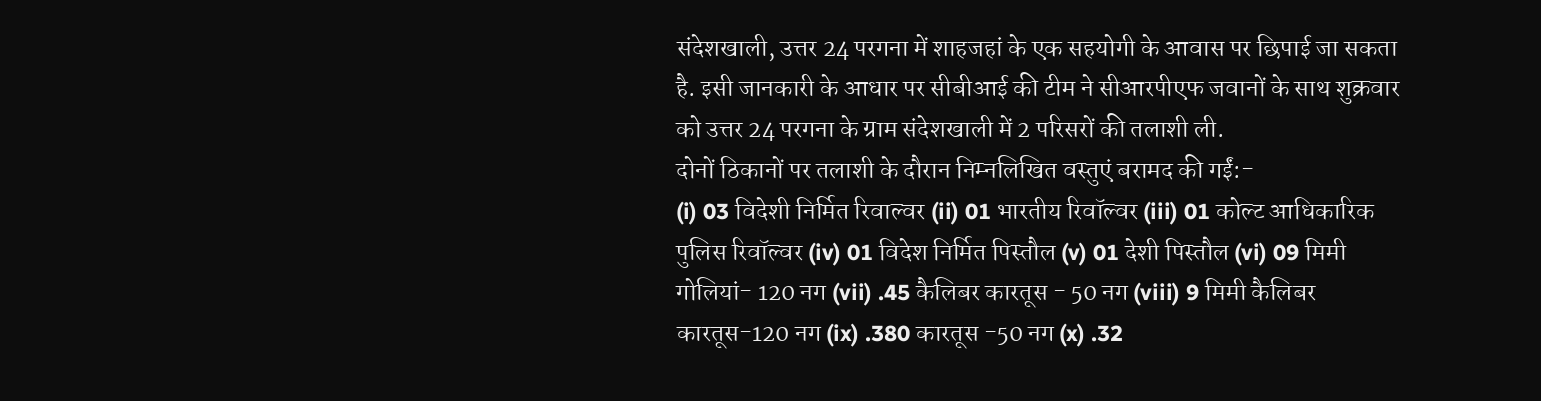संदेशखाली, उत्तर 24 परगना में शाहजहां के एक सहयोगी के आवास पर छिपाई जा सकता है. इसी जानकारी के आधार पर सीबीआई की टीम ने सीआरपीएफ जवानों के साथ शुक्रवार को उत्तर 24 परगना के ग्राम संदेशखाली में 2 परिसरों की तलाशी ली.
दोनों ठिकानों पर तलाशी के दौरान निम्नलिखित वस्तुएं बरामद की गईं:-
(i) 03 विदेशी निर्मित रिवाल्वर (ii) 01 भारतीय रिवॉल्वर (iii) 01 कोल्ट आधिकारिक पुलिस रिवॉल्वर (iv) 01 विदेश निर्मित पिस्तौल (v) 01 देशी पिस्तौल (vi) 09 मिमी गोलियां- 120 नग (vii) .45 कैलिबर कारतूस - 50 नग (viii) 9 मिमी कैलिबर कारतूस-120 नग (ix) .380 कारतूस -50 नग (x) .32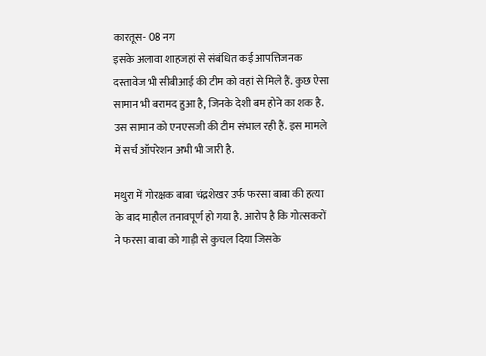कारतूस- 08 नग
इसके अलावा शाहजहां से संबंधित कई आपत्तिजनक दस्तावेज भी सीबीआई की टीम को वहां से मिले हैं. कुछ ऐसा सामान भी बरामद हुआ है, जिनके देशी बम होने का शक है. उस सामान को एनएसजी की टीम संभाल रही हैं. इस मामले में सर्च ऑपरेशन अभी भी जारी है.

मथुरा में गोरक्षक बाबा चंद्रशेखर उर्फ फरसा बाबा की हत्या के बाद माहौल तनावपूर्ण हो गया है. आरोप है कि गोत्सकरों ने फरसा बाबा को गाड़ी से कुचल दिया जिसके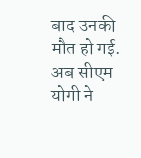बाद उनकी मौत हो गई. अब सीएम योगी ने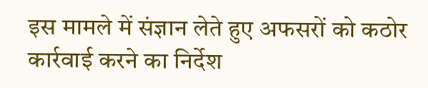इस मामले में संज्ञान लेते हुए अफसरों को कठोर कार्रवाई करने का निर्देश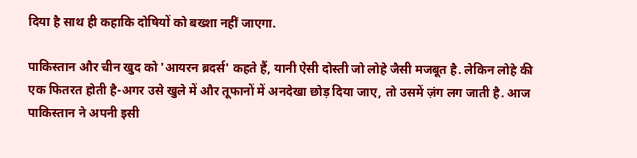दिया है साथ ही कहाकि दोषियों को बख्शा नहीं जाएगा.

पाकिस्तान और चीन खुद को 'आयरन ब्रदर्स' कहते हैं, यानी ऐसी दोस्ती जो लोहे जैसी मजबूत है. लेकिन लोहे की एक फितरत होती है-अगर उसे खुले में और तूफानों में अनदेखा छोड़ दिया जाए, तो उसमें ज़ंग लग जाती है. आज पाकिस्तान ने अपनी इसी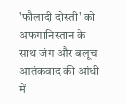'फौलादी दोस्ती' को अफगानिस्तान के साथ जंग और बलूच आतंकवाद की आंधी में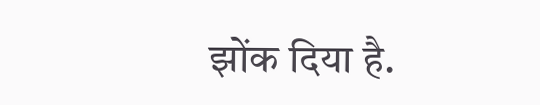झोंक दिया है.